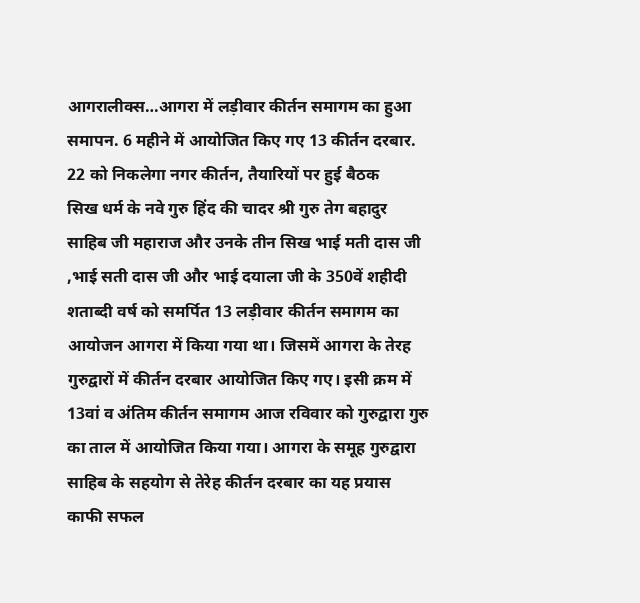आगरालीक्स…आगरा में लड़ीवार कीर्तन समागम का हुआ समापन. 6 महीने में आयोजित किए गए 13 कीर्तन दरबार. 22 को निकलेगा नगर कीर्तन, तैयारियों पर हुई बैठक
सिख धर्म के नवे गुरु हिंद की चादर श्री गुरु तेग बहादुर साहिब जी महाराज और उनके तीन सिख भाई मती दास जी ,भाई सती दास जी और भाई दयाला जी के 350वें शहीदी शताब्दी वर्ष को समर्पित 13 लड़ीवार कीर्तन समागम का आयोजन आगरा में किया गया था। जिसमें आगरा के तेरह गुरुद्वारों में कीर्तन दरबार आयोजित किए गए। इसी क्रम में 13वां व अंतिम कीर्तन समागम आज रविवार को गुरुद्वारा गुरु का ताल में आयोजित किया गया। आगरा के समूह गुरुद्वारा साहिब के सहयोग से तेरेह कीर्तन दरबार का यह प्रयास काफी सफल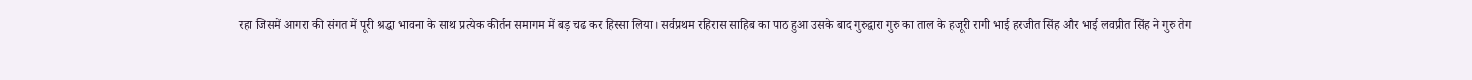रहा जिसमें आगरा की संगत में पूरी श्रद्धा भावना के साथ प्रत्येक कीर्तन समागम में बड़ चढ कर हिस्सा लिया। सर्वप्रथम रहिरास साहिब का पाठ हुआ उसके बाद गुरुद्वारा गुरु का ताल के हजूरी रागी भाई हरजीत सिंह और भाई लवप्रीत सिंह ने गुरु तेग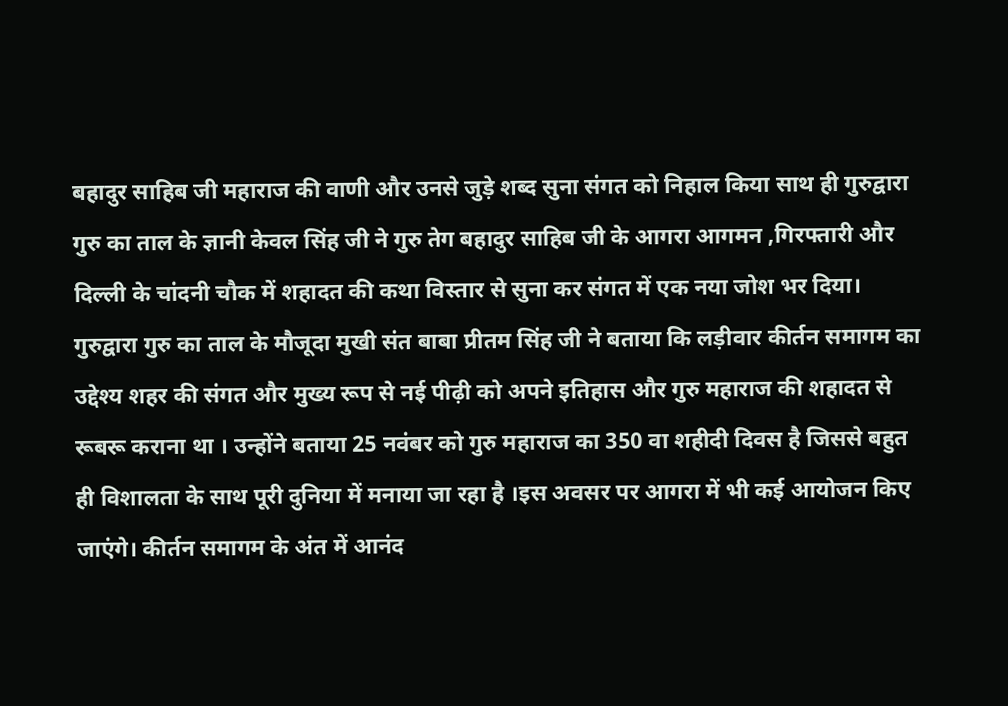बहादुर साहिब जी महाराज की वाणी और उनसे जुड़े शब्द सुना संगत को निहाल किया साथ ही गुरुद्वारा गुरु का ताल के ज्ञानी केवल सिंह जी ने गुरु तेग बहादुर साहिब जी के आगरा आगमन ,गिरफ्तारी और दिल्ली के चांदनी चौक में शहादत की कथा विस्तार से सुना कर संगत में एक नया जोश भर दिया।
गुरुद्वारा गुरु का ताल के मौजूदा मुखी संत बाबा प्रीतम सिंह जी ने बताया कि लड़ीवार कीर्तन समागम का उद्देश्य शहर की संगत और मुख्य रूप से नई पीढ़ी को अपने इतिहास और गुरु महाराज की शहादत से रूबरू कराना था । उन्होंने बताया 25 नवंबर को गुरु महाराज का 350 वा शहीदी दिवस है जिससे बहुत ही विशालता के साथ पूरी दुनिया में मनाया जा रहा है ।इस अवसर पर आगरा में भी कई आयोजन किए जाएंगे। कीर्तन समागम के अंत में आनंद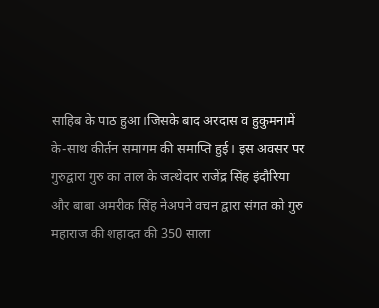साहिब के पाठ हुआ।जिसके बाद अरदास व हुकुमनामें के-साथ कीर्तन समागम की समाप्ति हुई। इस अवसर पर गुरुद्वारा गुरु का ताल के जत्थेदार राजेंद्र सिंह इंदौरिया और बाबा अमरीक सिंह नेअपने वचन द्वारा संगत को गुरु महाराज की शहादत की 350 साला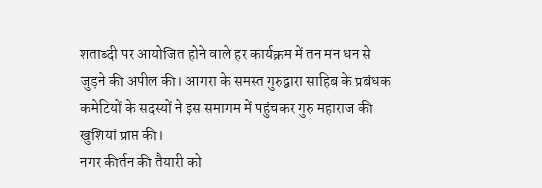शताब्दी पर आयोजित होने वाले हर कार्यक्रम में तन मन धन से जुड़ने की अपील की। आगरा के समस्त गुरुद्वारा साहिब के प्रबंधक कमेटियों के सदस्यों ने इस समागम में पहुंचकर गुरु महाराज की खुशियां प्राप्त की।
नगर कीर्तन की तैयारी को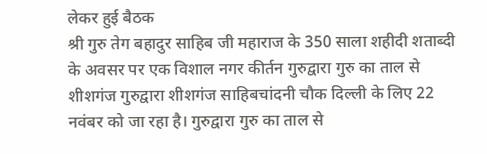लेकर हुई बैठक
श्री गुरु तेग बहादुर साहिब जी महाराज के 350 साला शहीदी शताब्दी के अवसर पर एक विशाल नगर कीर्तन गुरुद्वारा गुरु का ताल से शीशगंज गुरुद्वारा शीशगंज साहिबचांदनी चौक दिल्ली के लिए 22 नवंबर को जा रहा है। गुरुद्वारा गुरु का ताल से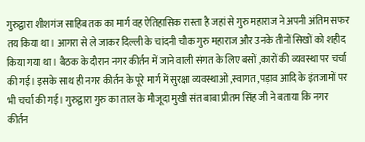गुरुद्वारा शीशगंज साहिब तक का मार्ग वह ऐतिहासिक रास्ता है जहां से गुरु महाराज ने अपनी अंतिम सफर तय किया था। आगरा से ले जाकर दिल्ली के चांदनी चौक गुरु महाराज और उनके तीनों सिखों को शहीद किया गया था। बैठक के दौरान नगर कीर्तन में जाने वाली संगत के लिए बसों ,कारों की व्यवस्था पर चर्चा की गई। इसके साथ ही नगर कीर्तन के पूरे मार्ग में सुरक्षा व्यवस्थाओं ,स्वागत ,पड़ाव आदि के इंतजामों पर भी चर्चा की गई। गुरुद्वारा गुरु का ताल के मौजूदा मुखी संत बाबा प्रीतम सिंह जी ने बताया कि नगर कीर्तन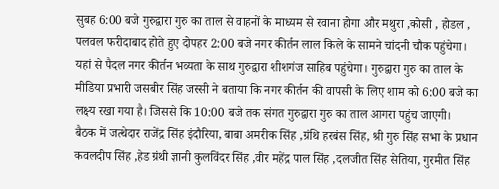सुबह 6:00 बजे गुरुद्वारा गुरु का ताल से वाहनों के माध्यम से रवाना होगा और मथुरा ,कोसी , होडल , पलवल फरीदाबाद होते हुए दोपहर 2:00 बजे नगर कीर्तन लाल किले के सामने चांदनी चौक पहुंचेगा। यहां से पैदल नगर कीर्तन भव्यता के साथ गुरुद्वारा शीशगंज साहिब पहुंचेगा। गुरुद्वारा गुरु का ताल के मीडिया प्रभारी जसबीर सिंह जस्सी ने बताया कि नगर कीर्तन की वापसी के लिए शाम को 6:00 बजे का लक्ष्य रखा गया है। जिससे कि 10:00 बजे तक संगत गुरुद्वारा गुरु का ताल आगरा पहुंच जाएगी।
बैठक में जत्थेदार राजेंद्र सिंह इंदौरिया, बाबा अमरीक सिंह ,ग्रंथि हरबंस सिंह, श्री गुरु सिंह सभा के प्रधान कवलदीप सिंह ,हेड ग्रंथी ज्ञानी कुलविंदर सिंह ,वीर महेंद्र पाल सिंह ,दलजीत सिंह सेतिया, गुरमीत सिंह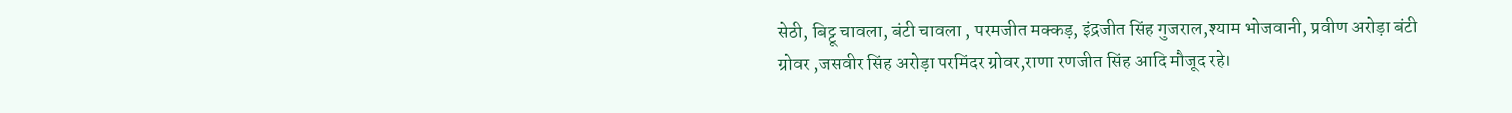सेठी, बिट्टू चावला, बंटी चावला , परमजीत मक्कड़, इंद्रजीत सिंह गुजराल,श्याम भोजवानी, प्रवीण अरोड़ा बंटी ग्रोवर ,जसवीर सिंह अरोड़ा परमिंदर ग्रोवर,राणा रणजीत सिंह आदि मौजूद रहे।